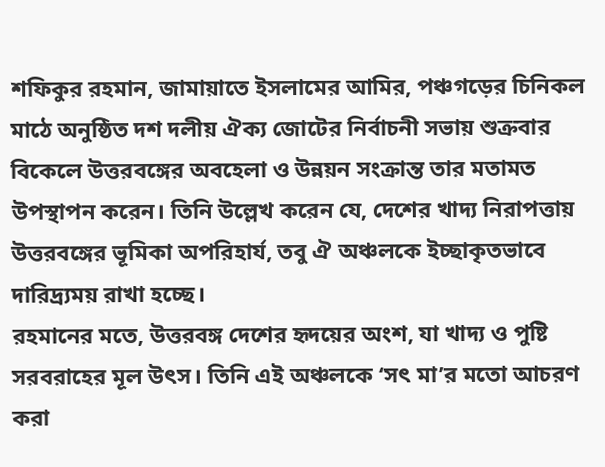শফিকুর রহমান, জামায়াতে ইসলামের আমির, পঞ্চগড়ের চিনিকল মাঠে অনুষ্ঠিত দশ দলীয় ঐক্য জোটের নির্বাচনী সভায় শুক্রবার বিকেলে উত্তরবঙ্গের অবহেলা ও উন্নয়ন সংক্রান্ত তার মতামত উপস্থাপন করেন। তিনি উল্লেখ করেন যে, দেশের খাদ্য নিরাপত্তায় উত্তরবঙ্গের ভূমিকা অপরিহার্য, তবু ঐ অঞ্চলকে ইচ্ছাকৃতভাবে দারিদ্র্যময় রাখা হচ্ছে।
রহমানের মতে, উত্তরবঙ্গ দেশের হৃদয়ের অংশ, যা খাদ্য ও পুষ্টি সরবরাহের মূল উৎস। তিনি এই অঞ্চলকে ‘সৎ মা’র মতো আচরণ করা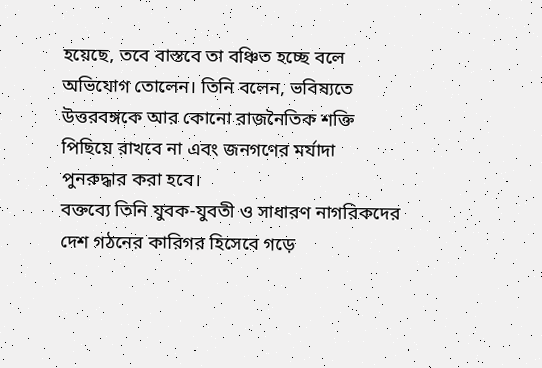হয়েছে, তবে বাস্তবে তা বঞ্চিত হচ্ছে বলে অভিযোগ তোলেন। তিনি বলেন, ভবিষ্যতে উত্তরবঙ্গকে আর কোনো রাজনৈতিক শক্তি পিছিয়ে রাখবে না এবং জনগণের মর্যাদা পুনরুদ্ধার করা হবে।
বক্তব্যে তিনি যুবক-যুবতী ও সাধারণ নাগরিকদের দেশ গঠনের কারিগর হিসেবে গড়ে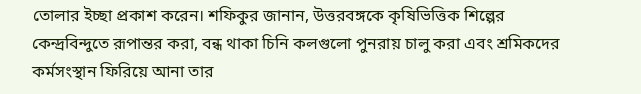তোলার ইচ্ছা প্রকাশ করেন। শফিকুর জানান, উত্তরবঙ্গকে কৃষিভিত্তিক শিল্পের কেন্দ্রবিন্দুতে রূপান্তর করা, বন্ধ থাকা চিনি কলগুলো পুনরায় চালু করা এবং শ্রমিকদের কর্মসংস্থান ফিরিয়ে আনা তার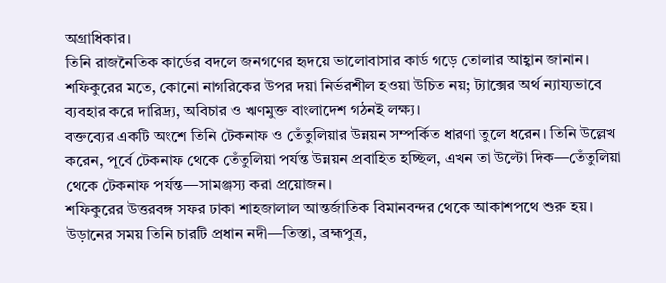অগ্রাধিকার।
তিনি রাজনৈতিক কার্ডের বদলে জনগণের হৃদয়ে ভালোবাসার কার্ড গড়ে তোলার আহ্বান জানান। শফিকুরের মতে, কোনো নাগরিকের উপর দয়া নির্ভরশীল হওয়া উচিত নয়; ট্যাক্সের অর্থ ন্যায্যভাবে ব্যবহার করে দারিদ্র্য, অবিচার ও ঋণমুক্ত বাংলাদেশ গঠনই লক্ষ্য।
বক্তব্যের একটি অংশে তিনি টেকনাফ ও তেঁতুলিয়ার উন্নয়ন সম্পর্কিত ধারণা তুলে ধরেন। তিনি উল্লেখ করেন, পূর্বে টেকনাফ থেকে তেঁতুলিয়া পর্যন্ত উন্নয়ন প্রবাহিত হচ্ছিল, এখন তা উল্টো দিক—তেঁতুলিয়া থেকে টেকনাফ পর্যন্ত—সামঞ্জস্য করা প্রয়োজন।
শফিকুরের উত্তরবঙ্গ সফর ঢাকা শাহজালাল আন্তর্জাতিক বিমানবন্দর থেকে আকাশপথে শুরু হয়। উড়ানের সময় তিনি চারটি প্রধান নদী—তিস্তা, ব্রহ্মপুত্র,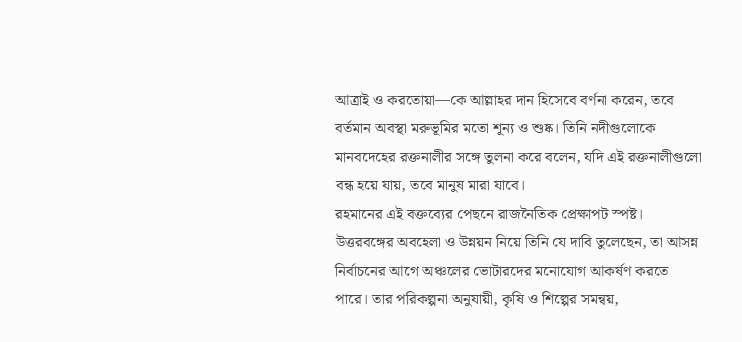আত্রাই ও করতোয়া—কে আল্লাহর দান হিসেবে বর্ণনা করেন, তবে বর্তমান অবস্থা মরুভূমির মতো শূন্য ও শুষ্ক। তিনি নদীগুলোকে মানবদেহের রক্তনালীর সঙ্গে তুলনা করে বলেন, যদি এই রক্তনালীগুলো বন্ধ হয়ে যায়, তবে মানুষ মারা যাবে।
রহমানের এই বক্তব্যের পেছনে রাজনৈতিক প্রেক্ষাপট স্পষ্ট। উত্তরবঙ্গের অবহেলা ও উন্নয়ন নিয়ে তিনি যে দাবি তুলেছেন, তা আসন্ন নির্বাচনের আগে অঞ্চলের ভোটারদের মনোযোগ আকর্ষণ করতে পারে। তার পরিকল্পনা অনুযায়ী, কৃষি ও শিল্পের সমন্বয়,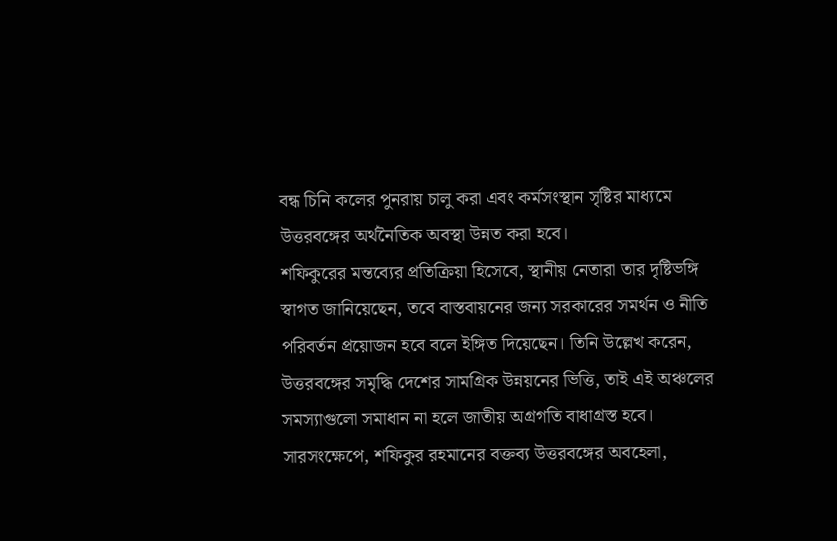বন্ধ চিনি কলের পুনরায় চালু করা এবং কর্মসংস্থান সৃষ্টির মাধ্যমে উত্তরবঙ্গের অর্থনৈতিক অবস্থা উন্নত করা হবে।
শফিকুরের মন্তব্যের প্রতিক্রিয়া হিসেবে, স্থানীয় নেতারা তার দৃষ্টিভঙ্গি স্বাগত জানিয়েছেন, তবে বাস্তবায়নের জন্য সরকারের সমর্থন ও নীতি পরিবর্তন প্রয়োজন হবে বলে ইঙ্গিত দিয়েছেন। তিনি উল্লেখ করেন, উত্তরবঙ্গের সমৃদ্ধি দেশের সামগ্রিক উন্নয়নের ভিত্তি, তাই এই অঞ্চলের সমস্যাগুলো সমাধান না হলে জাতীয় অগ্রগতি বাধাগ্রস্ত হবে।
সারসংক্ষেপে, শফিকুর রহমানের বক্তব্য উত্তরবঙ্গের অবহেলা,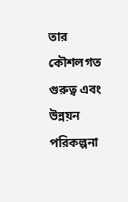তার কৌশলগত গুরুত্ব এবং উন্নয়ন পরিকল্পনা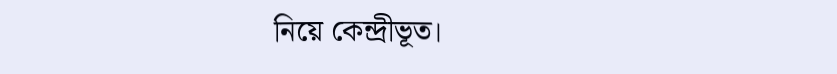নিয়ে কেন্দ্রীভূত।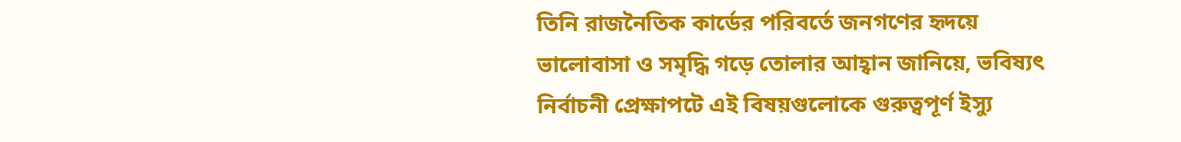তিনি রাজনৈতিক কার্ডের পরিবর্তে জনগণের হৃদয়ে ভালোবাসা ও সমৃদ্ধি গড়ে তোলার আহ্বান জানিয়ে, ভবিষ্যৎ নির্বাচনী প্রেক্ষাপটে এই বিষয়গুলোকে গুরুত্বপূর্ণ ইস্যু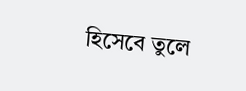হিসেবে তুলে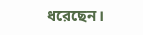ধরেছেন।